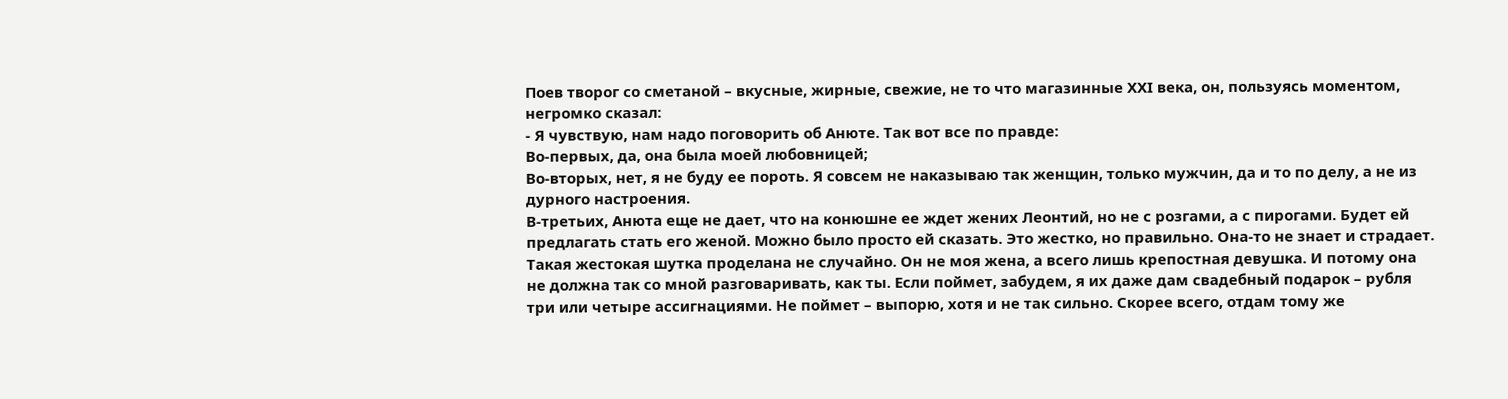Поев творог со сметаной – вкусные, жирные, свежие, не то что магазинные XXI века, он, пользуясь моментом, негромко сказал:
- Я чувствую, нам надо поговорить об Анюте. Так вот все по правде:
Во-первых, да, она была моей любовницей;
Во-вторых, нет, я не буду ее пороть. Я совсем не наказываю так женщин, только мужчин, да и то по делу, а не из дурного настроения.
В-третьих, Анюта еще не дает, что на конюшне ее ждет жених Леонтий, но не с розгами, а с пирогами. Будет ей предлагать стать его женой. Можно было просто ей сказать. Это жестко, но правильно. Она-то не знает и страдает. Такая жестокая шутка проделана не случайно. Он не моя жена, а всего лишь крепостная девушка. И потому она не должна так со мной разговаривать, как ты. Если поймет, забудем, я их даже дам свадебный подарок – рубля три или четыре ассигнациями. Не поймет – выпорю, хотя и не так сильно. Скорее всего, отдам тому же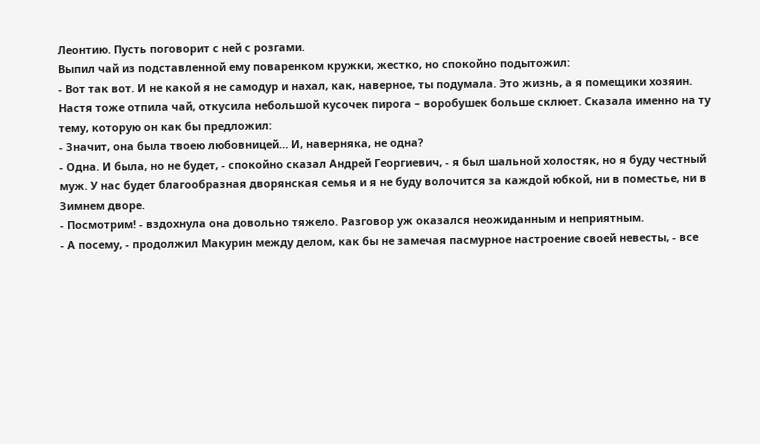Леонтию. Пусть поговорит с ней с розгами.
Выпил чай из подставленной ему поваренком кружки, жестко, но спокойно подытожил:
- Вот так вот. И не какой я не самодур и нахал, как, наверное, ты подумала. Это жизнь, а я помещики хозяин.
Настя тоже отпила чай, откусила небольшой кусочек пирога – воробушек больше склюет. Сказала именно на ту тему, которую он как бы предложил:
- Значит, она была твоею любовницей… И, наверняка, не одна?
- Одна. И была, но не будет, - спокойно сказал Андрей Георгиевич, - я был шальной холостяк, но я буду честный муж. У нас будет благообразная дворянская семья и я не буду волочится за каждой юбкой, ни в поместье, ни в Зимнем дворе.
- Посмотрим! - вздохнула она довольно тяжело. Разговор уж оказался неожиданным и неприятным.
- А посему, - продолжил Макурин между делом, как бы не замечая пасмурное настроение своей невесты, - все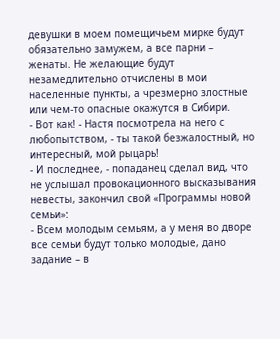девушки в моем помещичьем мирке будут обязательно замужем, а все парни – женаты. Не желающие будут незамедлительно отчислены в мои населенные пункты, а чрезмерно злостные или чем-то опасные окажутся в Сибири.
- Вот как! - Настя посмотрела на него с любопытством, - ты такой безжалостный, но интересный, мой рыцарь!
- И последнее, - попаданец сделал вид, что не услышал провокационного высказывания невесты, закончил свой «Программы новой семьи»:
- Всем молодым семьям, а у меня во дворе все семьи будут только молодые, дано задание – в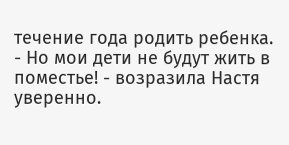течение года родить ребенка.
- Но мои дети не будут жить в поместье! - возразила Настя уверенно.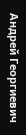Андрей Георгиевич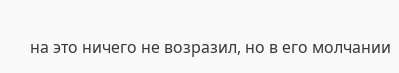на это ничего не возразил, но в его молчании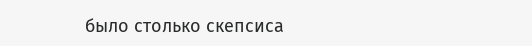было столько скепсиса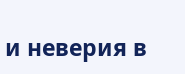и неверия в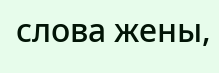слова жены,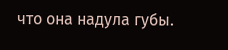что она надула губы.